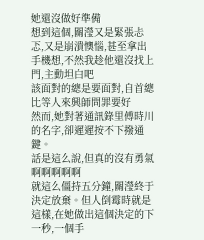她還沒做好準備
想到這個,關瀅又是緊張忐忑,又是崩潰懊惱,甚至拿出手機想,不然我趁他還沒找上門,主動坦白吧
該面對的總是要面對,自首總比等人來興師問罪要好
然而,她對著通訊錄里傅時川的名字,卻遲遲按不下撥通鍵。
話是這么說,但真的沒有勇氣啊啊啊啊啊
就這么僵持五分鐘,關瀅終于決定放棄。但人倒霉時就是這樣,在她做出這個決定的下一秒,一個手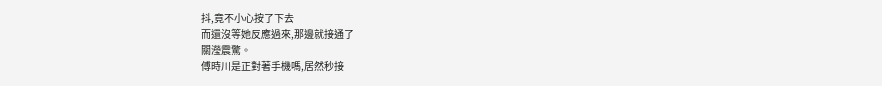抖,竟不小心按了下去
而還沒等她反應過來,那邊就接通了
關瀅震驚。
傅時川是正對著手機嗎,居然秒接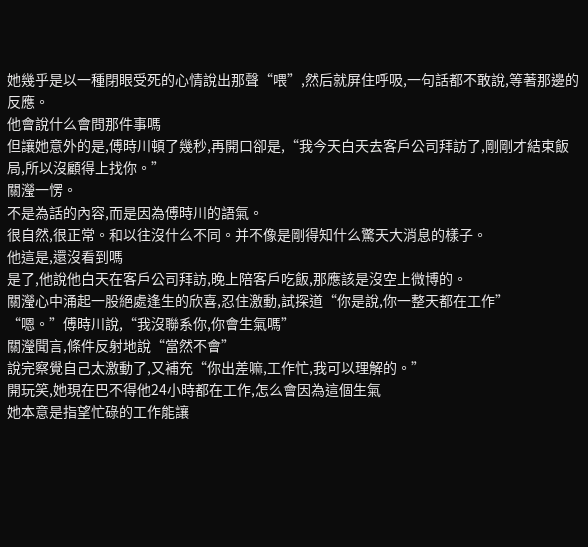她幾乎是以一種閉眼受死的心情說出那聲“喂”,然后就屏住呼吸,一句話都不敢說,等著那邊的反應。
他會說什么會問那件事嗎
但讓她意外的是,傅時川頓了幾秒,再開口卻是,“我今天白天去客戶公司拜訪了,剛剛才結束飯局,所以沒顧得上找你。”
關瀅一愣。
不是為話的內容,而是因為傅時川的語氣。
很自然,很正常。和以往沒什么不同。并不像是剛得知什么驚天大消息的樣子。
他這是,還沒看到嗎
是了,他說他白天在客戶公司拜訪,晚上陪客戶吃飯,那應該是沒空上微博的。
關瀅心中涌起一股絕處逢生的欣喜,忍住激動,試探道“你是說,你一整天都在工作”
“嗯。”傅時川說,“我沒聯系你,你會生氣嗎”
關瀅聞言,條件反射地說“當然不會”
說完察覺自己太激動了,又補充“你出差嘛,工作忙,我可以理解的。”
開玩笑,她現在巴不得他24小時都在工作,怎么會因為這個生氣
她本意是指望忙碌的工作能讓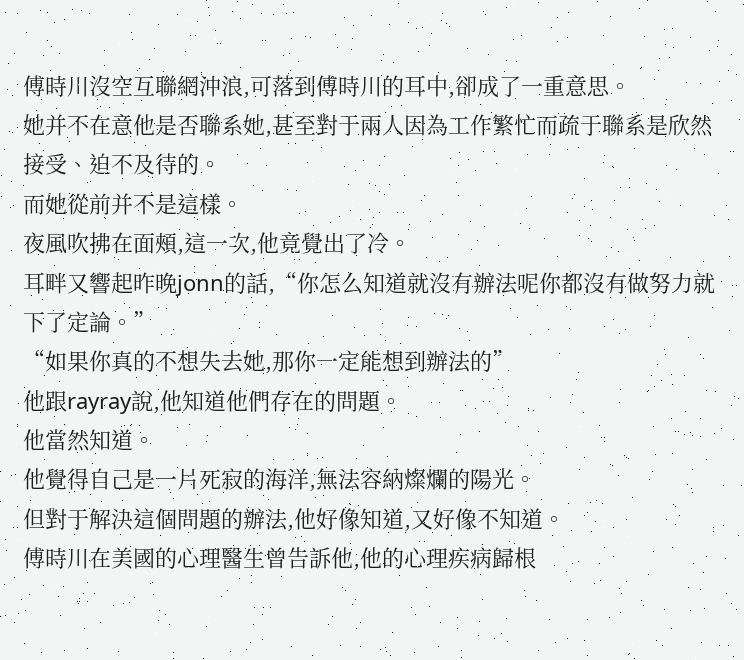傅時川沒空互聯網沖浪,可落到傅時川的耳中,卻成了一重意思。
她并不在意他是否聯系她,甚至對于兩人因為工作繁忙而疏于聯系是欣然接受、迫不及待的。
而她從前并不是這樣。
夜風吹拂在面頰,這一次,他竟覺出了冷。
耳畔又響起昨晚jonn的話,“你怎么知道就沒有辦法呢你都沒有做努力就下了定論。”
“如果你真的不想失去她,那你一定能想到辦法的”
他跟rayray說,他知道他們存在的問題。
他當然知道。
他覺得自己是一片死寂的海洋,無法容納燦爛的陽光。
但對于解決這個問題的辦法,他好像知道,又好像不知道。
傅時川在美國的心理醫生曾告訴他,他的心理疾病歸根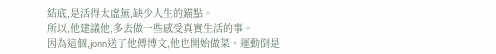結底,是活得太虛無,缺少人生的錨點。
所以,他建議他,多去做一些感受真實生活的事。
因為這個,jonn送了他傅博文,他也開始做菜。運動倒是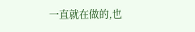一直就在做的,也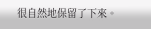很自然地保留了下來。